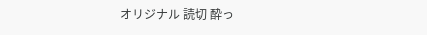オリジナル 読切 酔っ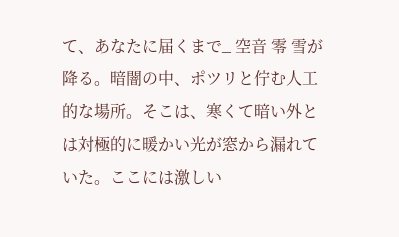て、あなたに届くまで_ 空音 零 雪が降る。暗闇の中、ポツリと佇む人工的な場所。そこは、寒くて暗い外とは対極的に暖かい光が窓から漏れていた。ここには激しい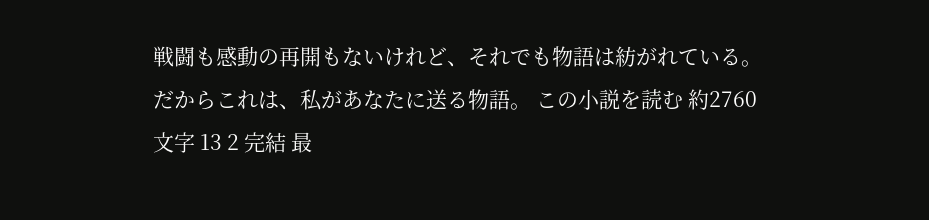戦闘も感動の再開もないけれど、それでも物語は紡がれている。だからこれは、私があなたに送る物語。 この小説を読む 約2760文字 13 2 完結 最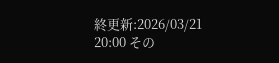終更新:2026/03/21 20:00 その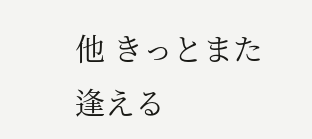他 きっとまた逢える